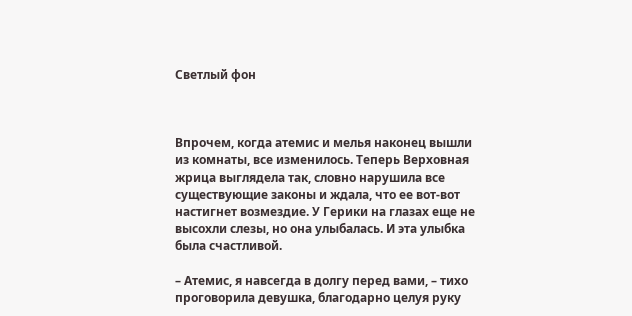Светлый фон



Впрочем, когда атемис и мелья наконец вышли из комнаты, все изменилось. Теперь Верховная жрица выглядела так, словно нарушила все существующие законы и ждала, что ее вот-вот настигнет возмездие. У Герики на глазах еще не высохли слезы, но она улыбалась. И эта улыбка была счастливой.

– Атемис, я навсегда в долгу перед вами, – тихо проговорила девушка, благодарно целуя руку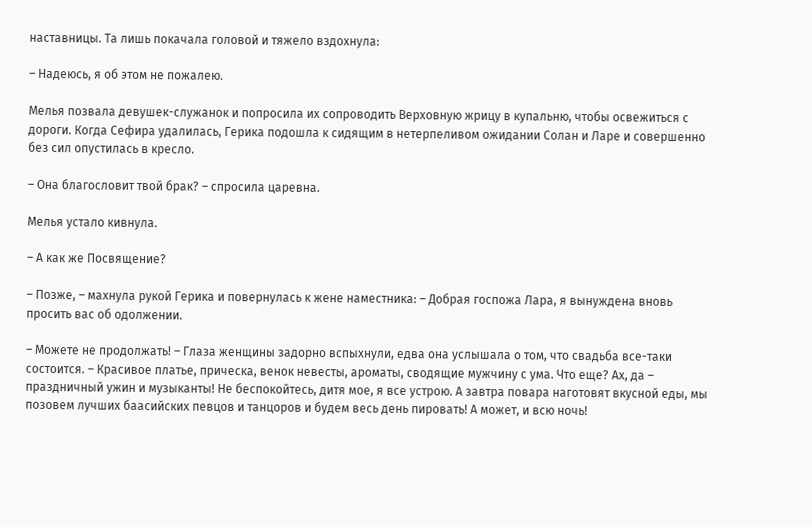наставницы. Та лишь покачала головой и тяжело вздохнула:

– Надеюсь, я об этом не пожалею.

Мелья позвала девушек-служанок и попросила их сопроводить Верховную жрицу в купальню, чтобы освежиться с дороги. Когда Сефира удалилась, Герика подошла к сидящим в нетерпеливом ожидании Солан и Ларе и совершенно без сил опустилась в кресло.

– Она благословит твой брак? – спросила царевна.

Мелья устало кивнула.

– А как же Посвящение?

– Позже, – махнула рукой Герика и повернулась к жене наместника: – Добрая госпожа Лара, я вынуждена вновь просить вас об одолжении.

– Можете не продолжать! – Глаза женщины задорно вспыхнули, едва она услышала о том, что свадьба все-таки состоится. – Красивое платье, прическа, венок невесты, ароматы, сводящие мужчину с ума. Что еще? Ах, да – праздничный ужин и музыканты! Не беспокойтесь, дитя мое, я все устрою. А завтра повара наготовят вкусной еды, мы позовем лучших баасийских певцов и танцоров и будем весь день пировать! А может, и всю ночь!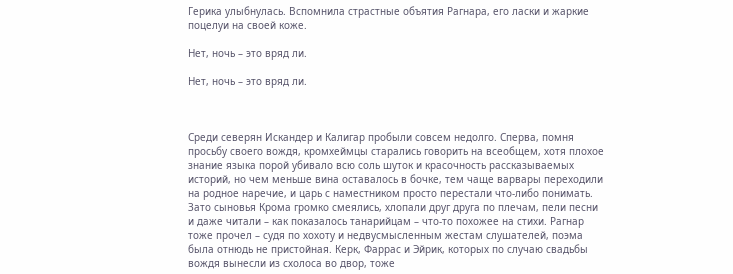Герика улыбнулась. Вспомнила страстные объятия Рагнара, его ласки и жаркие поцелуи на своей коже.

Нет, ночь – это вряд ли.

Нет, ночь – это вряд ли.



Среди северян Искандер и Калигар пробыли совсем недолго. Сперва, помня просьбу своего вождя, кромхеймцы старались говорить на всеобщем, хотя плохое знание языка порой убивало всю соль шуток и красочность рассказываемых историй, но чем меньше вина оставалось в бочке, тем чаще варвары переходили на родное наречие, и царь с наместником просто перестали что-либо понимать. Зато сыновья Крома громко смеялись, хлопали друг друга по плечам, пели песни и даже читали – как показалось танарийцам – что-то похожее на стихи. Рагнар тоже прочел – судя по хохоту и недвусмысленным жестам слушателей, поэма была отнюдь не пристойная. Керк, Фаррас и Эйрик, которых по случаю свадьбы вождя вынесли из схолоса во двор, тоже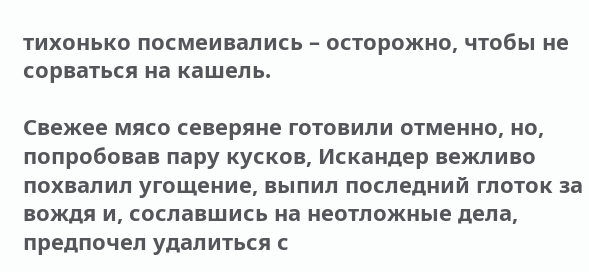тихонько посмеивались – осторожно, чтобы не сорваться на кашель.

Свежее мясо северяне готовили отменно, но, попробовав пару кусков, Искандер вежливо похвалил угощение, выпил последний глоток за вождя и, сославшись на неотложные дела, предпочел удалиться с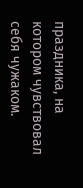праздника, на котором чувствовал себя чужаком.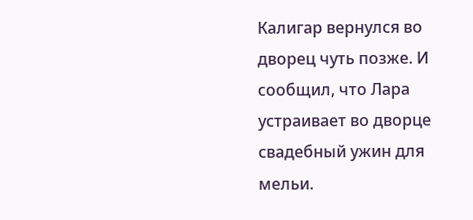Калигар вернулся во дворец чуть позже. И сообщил, что Лара устраивает во дворце свадебный ужин для мельи.